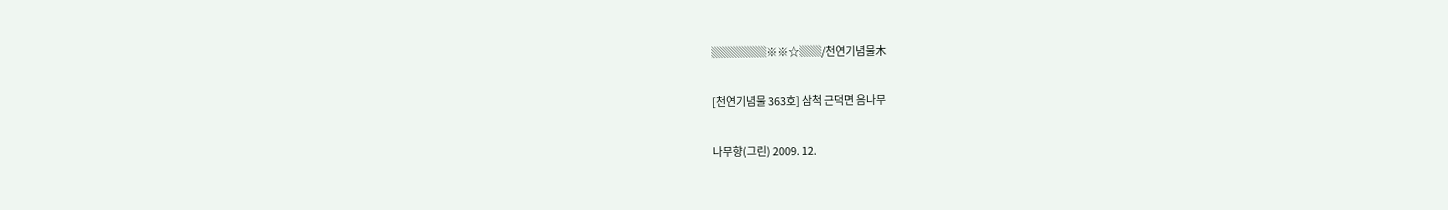▒▒▒▒▒※※☆▒▒/천연기념물木

[천연기념물 363호] 삼척 근덕면 음나무

나무향(그린) 2009. 12.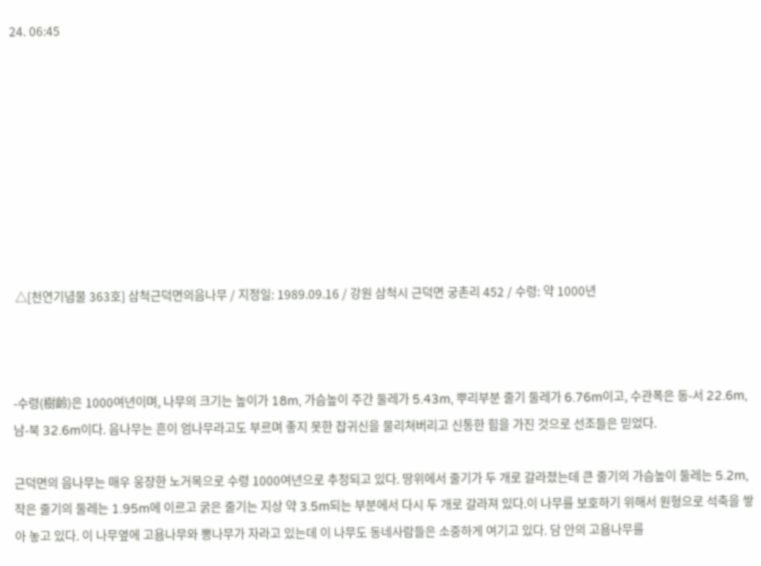24. 06:45









 △[천연기념물 363호] 삼척근덕면의음나무 / 지정일: 1989.09.16 / 강원 삼척시 근덕면 궁촌리 452 / 수령: 약 1000년



-수령(樹齡)은 1000여년이며, 나무의 크기는 높이가 18m, 가슴높이 주간 둘레가 5.43m, 뿌리부분 줄기 둘레가 6.76m이고, 수관폭은 동-서 22.6m, 남-북 32.6m이다. 음나무는 흔이 엄나무라고도 부르며 좋지 못한 잡귀신을 물리쳐버리고 신통한 힘을 가진 것으로 선조들은 믿었다.

근덕면의 음나무는 매우 웅장한 노거목으로 수령 1000여년으로 추정되고 있다. 땅위에서 줄기가 두 개로 갈라졌는데 큰 줄기의 가슴높이 둘레는 5.2m, 작은 줄기의 둘레는 1.95m에 이르고 굵은 줄기는 지상 약 3.5m되는 부분에서 다시 두 개로 갈라져 있다.이 나무를 보호하기 위해서 원형으로 석축을 쌓아 놓고 있다. 이 나무옆에 고욤나무와 뽕나무가 자라고 있는데 이 나무도 동네사람들은 소중하게 여기고 있다. 담 안의 고욤나무를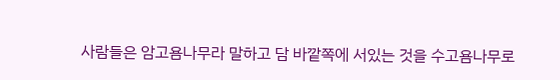사람들은 암고욤나무라 말하고 담 바깥쪽에 서있는 것을 수고욤나무로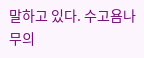말하고 있다. 수고욤나무의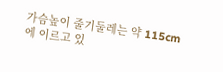가슴높이 줄기둘레는 약 115cm에 이르고 있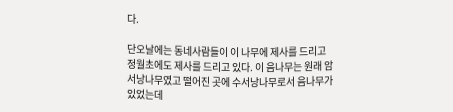다.

단오날에는 동네사람들이 이 나무에 제사를 드리고 정월초에도 제사를 드리고 있다. 이 음나무는 원래 암서낭나무였고 떨어진 곳에 수서낭나무로서 음나무가 있었는데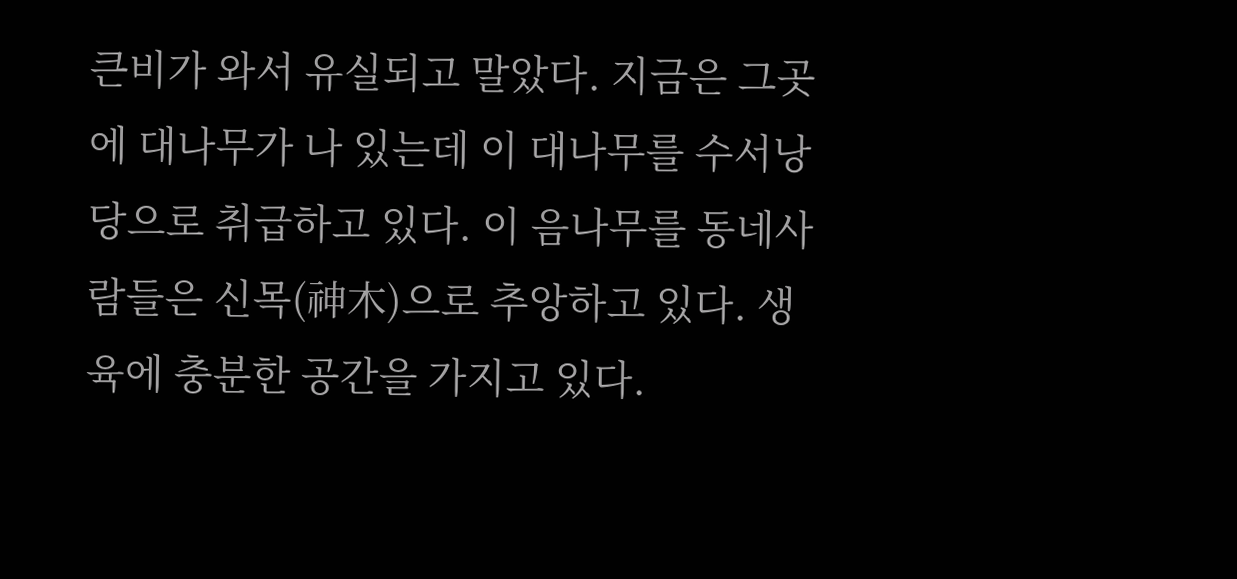큰비가 와서 유실되고 말았다. 지금은 그곳에 대나무가 나 있는데 이 대나무를 수서낭당으로 취급하고 있다. 이 음나무를 동네사람들은 신목(神木)으로 추앙하고 있다. 생육에 충분한 공간을 가지고 있다.